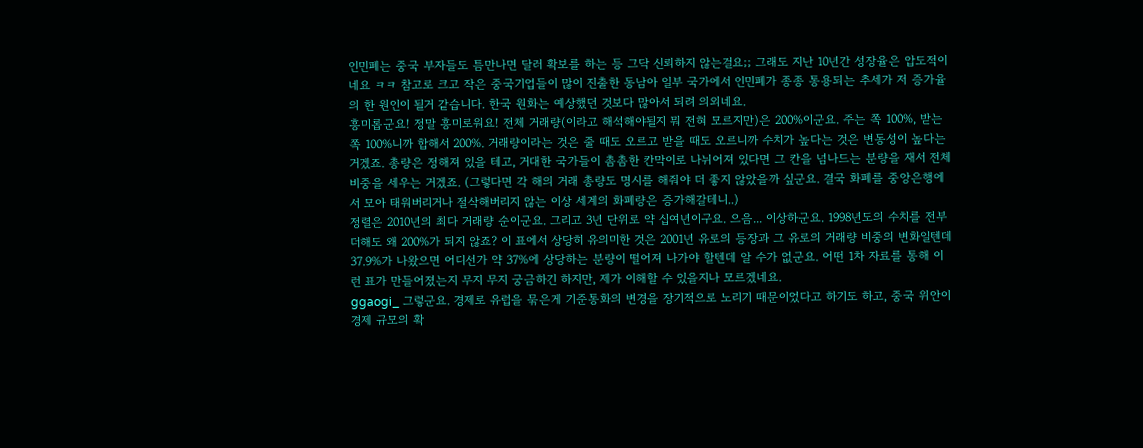인민폐는 중국 부자들도 틈만나면 달러 확보를 하는 등 그닥 신뢰하지 않는걸요;; 그래도 지난 10년간 성장율은 압도적이네요 ㅋㅋ 참고로 크고 작은 중국기업들이 많이 진출한 동남아 일부 국가에서 인민폐가 종종 통용되는 추세가 저 증가율의 한 원인이 될거 같습니다. 한국 원화는 예상했던 것보다 많아서 되려 의외네요.
흥미롭군요! 정말 흥미로워요! 전체 거래량(이라고 해석해야될지 뭐 전혀 모르지만)은 200%이군요. 주는 쪽 100%, 받는 쪽 100%니까 합해서 200%. 거래량이라는 것은 줄 때도 오르고 받을 때도 오르니까 수치가 높다는 것은 변동성이 높다는 거겠죠. 총량은 정해져 있을 테고, 거대한 국가들이 촘촘한 칸막이로 나뉘어져 있다면 그 칸을 넘나드는 분량을 재서 전체 비중을 세우는 거겠죠. (그렇다면 각 해의 거래 총량도 명시를 해줘야 더 좋지 않았을까 싶군요. 결국 화폐를 중앙은행에서 모아 태워버리거나 절삭해버리지 않는 이상 세계의 화폐량은 증가해갈테니..)
정렬은 2010년의 최다 거래량 순이군요. 그리고 3년 단위로 약 십여년이구요. 으음... 이상하군요. 1998년도의 수치를 전부 더해도 왜 200%가 되지 않죠? 이 표에서 상당히 유의미한 것은 2001년 유로의 등장과 그 유로의 거래량 비중의 변화일텐데 37.9%가 나왔으면 어디선가 약 37%에 상당하는 분량이 떨어져 나가야 할텐데 알 수가 없군요. 어떤 1차 자료를 통해 이런 표가 만들어졌는지 무지 무지 궁금하긴 하지만, 제가 이해할 수 있을지나 모르겠네요.
ggaogi_ 그렇군요. 경제로 유럽을 묶은게 기준통화의 변경을 장기적으로 노리기 때문이었다고 하기도 하고, 중국 위안이 경제 규모의 확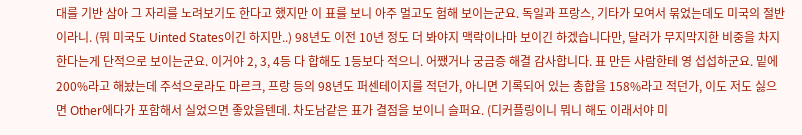대를 기반 삼아 그 자리를 노려보기도 한다고 했지만 이 표를 보니 아주 멀고도 험해 보이는군요. 독일과 프랑스, 기타가 모여서 묶었는데도 미국의 절반이라니. (뭐 미국도 Uinted States이긴 하지만..) 98년도 이전 10년 정도 더 봐야지 맥락이나마 보이긴 하겠습니다만, 달러가 무지막지한 비중을 차지한다는게 단적으로 보이는군요. 이거야 2, 3, 4등 다 합해도 1등보다 적으니. 어쨌거나 궁금증 해결 감사합니다. 표 만든 사람한테 영 섭섭하군요. 밑에 200%라고 해놨는데 주석으로라도 마르크, 프랑 등의 98년도 퍼센테이지를 적던가, 아니면 기록되어 있는 총합을 158%라고 적던가, 이도 저도 싫으면 Other에다가 포함해서 실었으면 좋았을텐데. 차도남같은 표가 결점을 보이니 슬퍼요. (디커플링이니 뭐니 해도 이래서야 미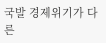국발 경제위기가 다른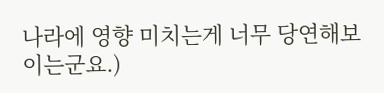나라에 영향 미치는게 너무 당연해보이는군요.)